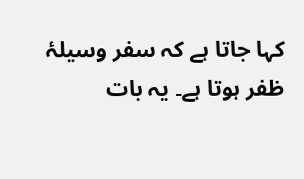کہا جاتا ہے کہ سفر وسیلۂ ظفر ہوتا ہے۔ یہ بات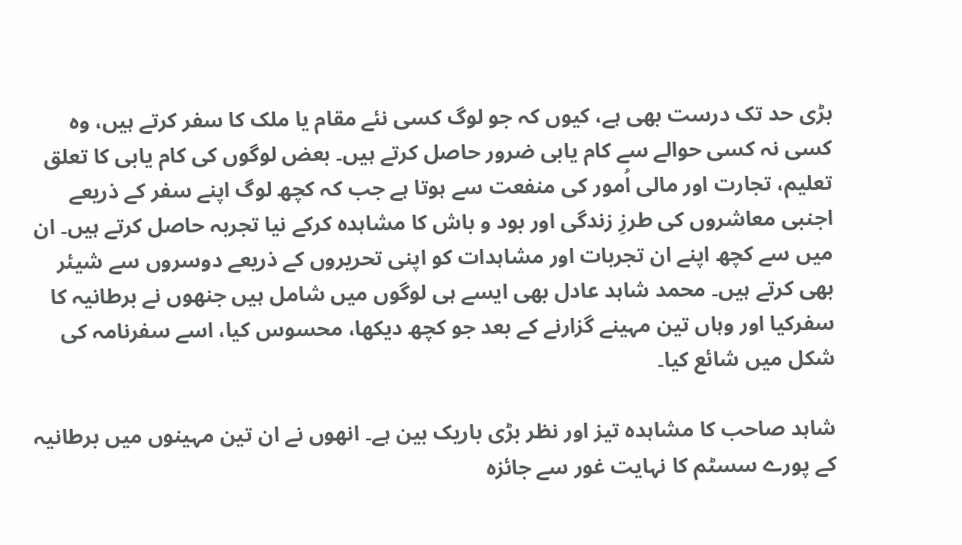بڑی حد تک درست بھی ہے، کیوں کہ جو لوگ کسی نئے مقام یا ملک کا سفر کرتے ہیں، وہ کسی نہ کسی حوالے سے کام یابی ضرور حاصل کرتے ہیں۔ بعض لوگوں کی کام یابی کا تعلق تعلیم، تجارت اور مالی اُمور کی منفعت سے ہوتا ہے جب کہ کچھ لوگ اپنے سفر کے ذریعے اجنبی معاشروں کی طرزِ زندگی اور بود و باش کا مشاہدہ کرکے نیا تجربہ حاصل کرتے ہیں۔ ان میں سے کچھ اپنے ان تجربات اور مشاہدات کو اپنی تحریروں کے ذریعے دوسروں سے شیئر بھی کرتے ہیں۔ محمد شاہد عادل بھی ایسے ہی لوگوں میں شامل ہیں جنھوں نے برطانیہ کا سفرکیا اور وہاں تین مہینے گزارنے کے بعد جو کچھ دیکھا، محسوس کیا، اسے سفرنامہ کی شکل میں شائع کیا۔

شاہد صاحب کا مشاہدہ تیز اور نظر بڑی باریک بین ہے۔ انھوں نے ان تین مہینوں میں برطانیہ کے پورے سسٹم کا نہایت غور سے جائزہ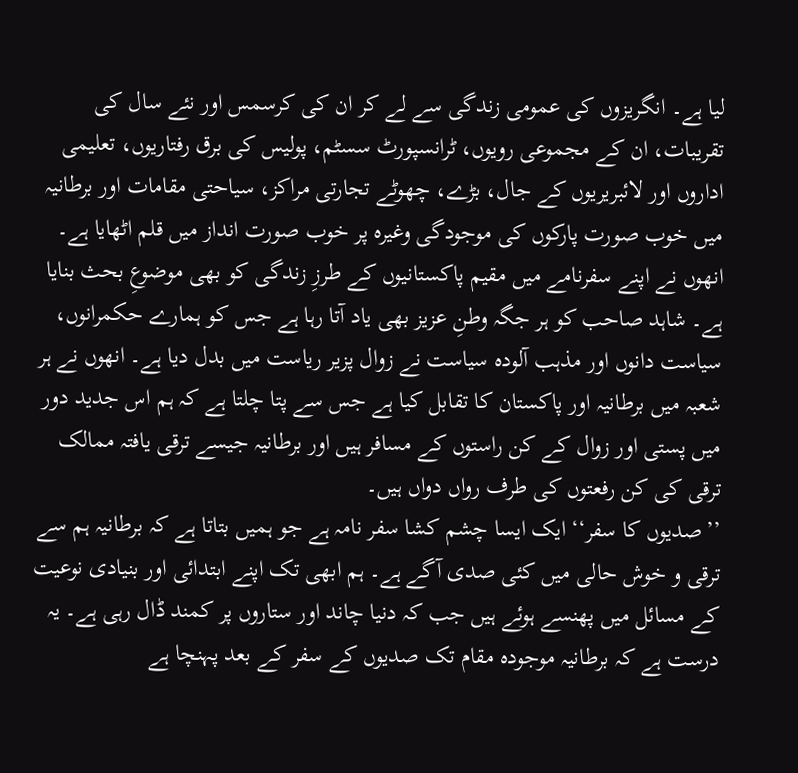لیا ہے۔ انگریزوں کی عمومی زندگی سے لے کر ان کی کرسمس اور نئے سال کی تقریبات، ان کے مجموعی رویوں، ٹرانسپورٹ سسٹم، پولیس کی برق رفتاریوں، تعلیمی اداروں اور لائبریریوں کے جال، بڑے، چھوٹے تجارتی مراکز، سیاحتی مقامات اور برطانیہ میں خوب صورت پارکوں کی موجودگی وغیرہ پر خوب صورت انداز میں قلم اٹھایا ہے۔ انھوں نے اپنے سفرنامے میں مقیم پاکستانیوں کے طرزِ زندگی کو بھی موضوعِ بحث بنایا ہے۔ شاہد صاحب کو ہر جگہ وطنِ عزیز بھی یاد آتا رہا ہے جس کو ہمارے حکمرانوں، سیاست دانوں اور مذہب آلودہ سیاست نے زوال پزیر ریاست میں بدل دیا ہے۔ انھوں نے ہر شعبہ میں برطانیہ اور پاکستان کا تقابل کیا ہے جس سے پتا چلتا ہے کہ ہم اس جدید دور میں پستی اور زوال کے کن راستوں کے مسافر ہیں اور برطانیہ جیسے ترقی یافتہ ممالک ترقی کی کن رفعتوں کی طرف رواں دواں ہیں۔
’’صدیوں کا سفر‘‘ ایک ایسا چشم کشا سفر نامہ ہے جو ہمیں بتاتا ہے کہ برطانیہ ہم سے ترقی و خوش حالی میں کئی صدی آگے ہے۔ ہم ابھی تک اپنے ابتدائی اور بنیادی نوعیت کے مسائل میں پھنسے ہوئے ہیں جب کہ دنیا چاند اور ستاروں پر کمند ڈال رہی ہے۔ یہ درست ہے کہ برطانیہ موجودہ مقام تک صدیوں کے سفر کے بعد پہنچا ہے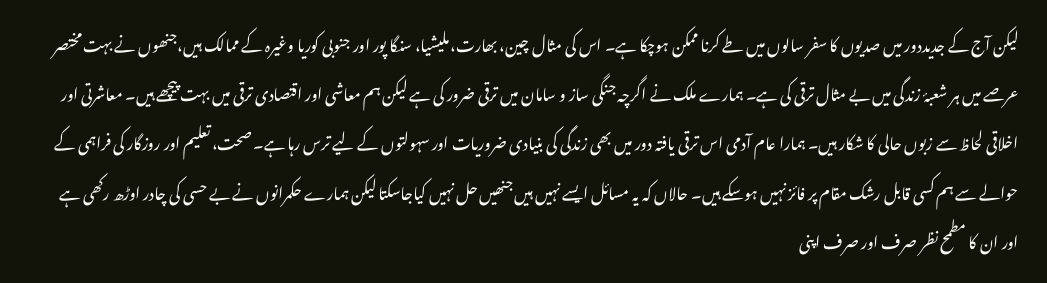لیکن آج کے جدیددور میں صدیوں کا سفر سالوں میں طے کرنا ممکن ہوچکا ہے۔ اس کی مثال چین، بھارت، ملیشیا، سنگا پور اور جنوبی کوریا وغیرہ کے ممالک ہیں،جنھوں نے بہت مختصر عرصے میں ہر شعبۂ زندگی میں بے مثال ترقی کی ہے۔ ہمارے ملک نے اگرچہ جنگی ساز و سامان میں ترقی ضرور کی ہے لیکن ہم معاشی اور اقتصادی ترقی میں بہت پیچھے ہیں۔ معاشرتی اور اخلاقی لحاظ سے زبوں حالی کا شکار ہیں۔ ہمارا عام آدمی اس ترقی یافتہ دور میں بھی زندگی کی بنیادی ضروریات اور سہولتوں کے لیے ترس رہا ہے۔ صحت، تعلیم اور روزگار کی فراہمی کے حوالے سے ہم کسی قابل رشک مقام پر فائز نہیں ہوسکے ہیں۔ حالاں کہ یہ مسائل ایسے نہیں ہیں جنھیں حل نہیں کیاجاسکتا لیکن ہمارے حکمرانوں نے بے حسی کی چادر اوڑھ رکھی ہے اور ان کا مطمح نظر صرف اور صرف اپنی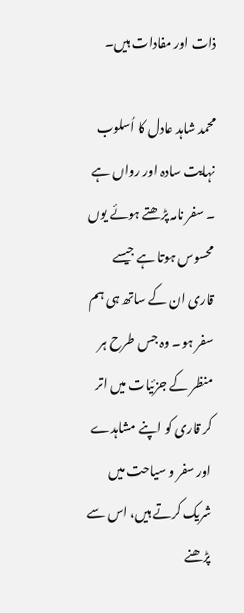ذات اور مفادات ہیں۔

محمد شاہد عادل کا اُسلوب نہایت سادہ اور رواں ہے ۔ سفر نامہ پڑھتے ہوئے یوں محسوس ہوتا ہے جیسے قاری ان کے ساتھ ہی ہم سفر ہو۔ وہ جس طرح ہر منظر کے جزئیات میں اتر کر قاری کو اپنے مشاہدے اور سفر و سیاحت میں شریک کرتے ہیں، اس سے پڑھنے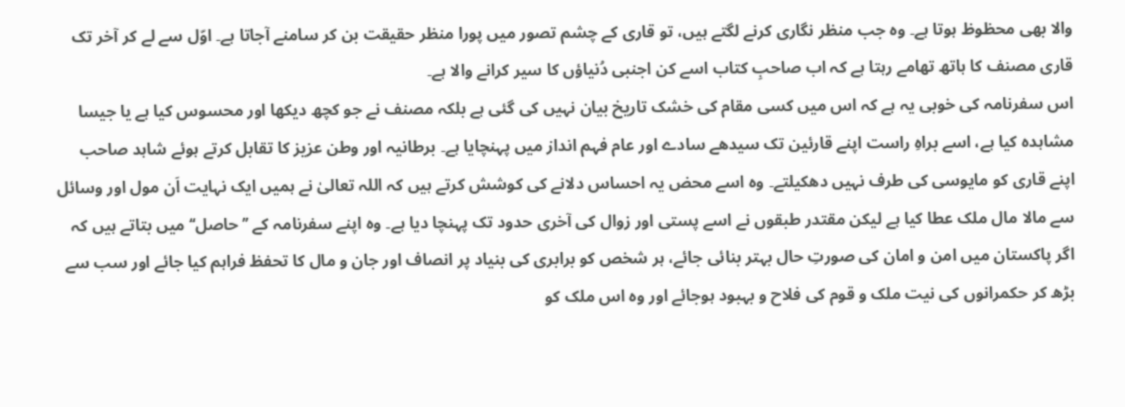والا بھی محظوظ ہوتا ہے۔ وہ جب منظر نگاری کرنے لگتے ہیں، تو قاری کے چشم تصور میں پورا منظر حقیقت بن کر سامنے آجاتا ہے۔ اوّل سے لے کر آخر تک قاری مصنف کا ہاتھ تھامے رہتا ہے کہ اب صاحبِ کتاب اسے کن اجنبی دُنیاؤں کا سیر کرانے والا ہے۔
اس سفرنامہ کی خوبی یہ ہے کہ اس میں کسی مقام کی خشک تاریخ بیان نہیں کی گئی ہے بلکہ مصنف نے جو کچھ دیکھا اور محسوس کیا ہے یا جیسا مشاہدہ کیا ہے، اسے براہِ راست اپنے قارئین تک سیدھے سادے اور عام فہم انداز میں پہنچایا ہے۔ برطانیہ اور وطن عزیز کا تقابل کرتے ہوئے شاہد صاحب اپنے قاری کو مایوسی کی طرف نہیں دھکیلتے۔ وہ اسے محض یہ احساس دلانے کی کوشش کرتے ہیں کہ اللہ تعالیٰ نے ہمیں ایک نہایت اَن مول اور وسائل سے مالا مال ملک عطا کیا ہے لیکن مقتدر طبقوں نے اسے پستی اور زوال کی آخری حدود تک پہنچا دیا ہے۔ وہ اپنے سفرنامہ کے ’’حاصل‘‘ میں بتاتے ہیں کہ اگر پاکستان میں امن و امان کی صورتِ حال بہتر بنائی جائے، ہر شخص کو برابری کی بنیاد پر انصاف اور جان و مال کا تحفظ فراہم کیا جائے اور سب سے بڑھ کر حکمرانوں کی نیت ملک و قوم کی فلاح و بہبود ہوجائے اور وہ اس ملک کو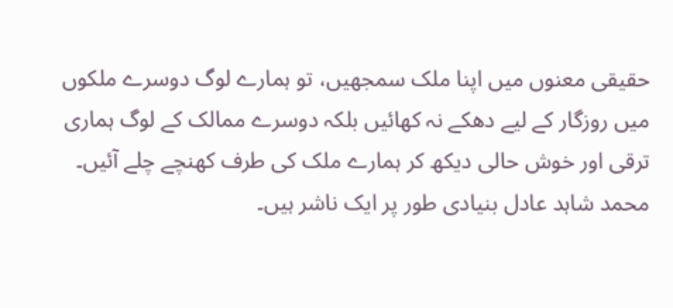حقیقی معنوں میں اپنا ملک سمجھیں، تو ہمارے لوگ دوسرے ملکوں میں روزگار کے لیے دھکے نہ کھائیں بلکہ دوسرے ممالک کے لوگ ہماری ترقی اور خوش حالی دیکھ کر ہمارے ملک کی طرف کھنچے چلے آئیں۔
محمد شاہد عادل بنیادی طور پر ایک ناشر ہیں۔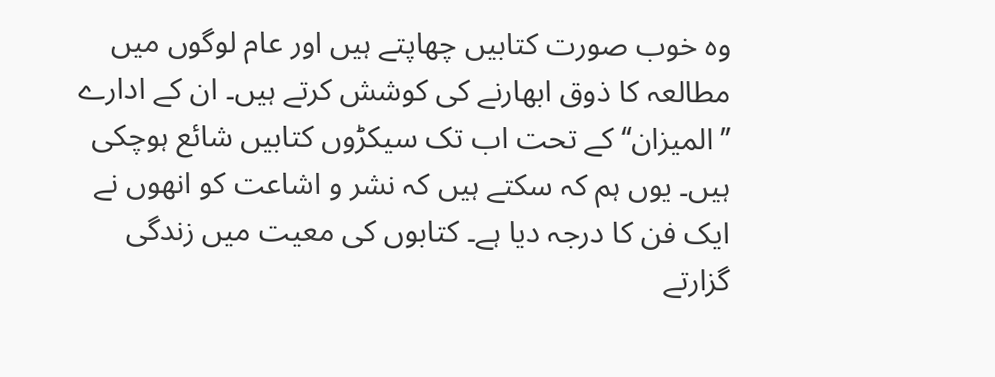وہ خوب صورت کتابیں چھاپتے ہیں اور عام لوگوں میں مطالعہ کا ذوق ابھارنے کی کوشش کرتے ہیں۔ ان کے ادارے ’’المیزان‘‘ کے تحت اب تک سیکڑوں کتابیں شائع ہوچکی ہیں۔ یوں ہم کہ سکتے ہیں کہ نشر و اشاعت کو انھوں نے ایک فن کا درجہ دیا ہے۔ کتابوں کی معیت میں زندگی گزارتے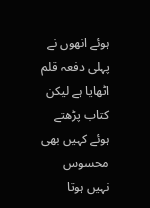ہوئے انھوں نے پہلی دفعہ قلم اٹھایا ہے لیکن کتاب پڑھتے ہوئے کہیں بھی محسوس نہیں ہوتا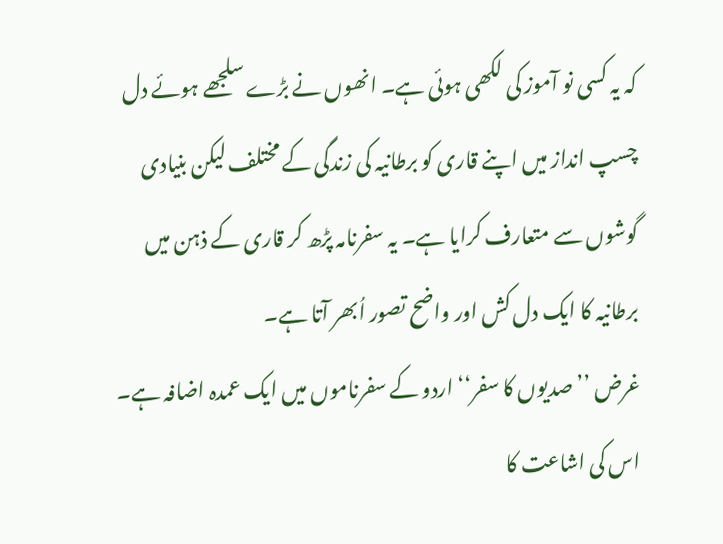کہ یہ کسی نو آموز کی لکھی ہوئی ہے۔ انھوں نے بڑے سلجھے ہوئے دل چسپ انداز میں اپنے قاری کو برطانیہ کی زندگی کے مختلف لیکن بنیادی گوشوں سے متعارف کرایا ہے۔ یہ سفرنامہ پڑھ کر قاری کے ذہن میں برطانیہ کا ایک دل کش اور واضح تصور اُبھر آتا ہے۔
غرض ’’صدیوں کا سفر‘‘ اردو کے سفرناموں میں ایک عمدہ اضافہ ہے۔
اس کی اشاعت کا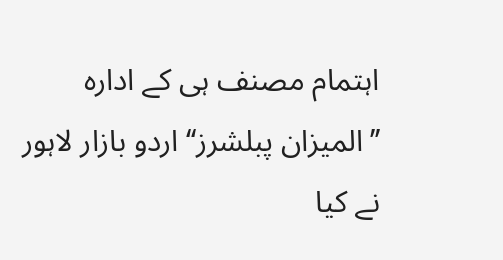اہتمام مصنف ہی کے ادارہ ’’المیزان پبلشرز‘‘ اردو بازار لاہور نے کیا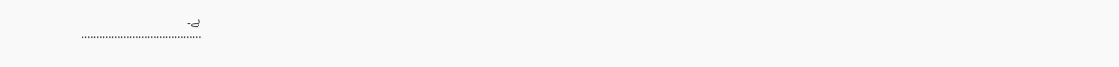ہے۔
………………………………….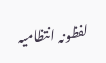لفظونہ انتظامیہ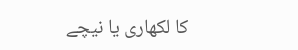کا لکھاری یا نیچے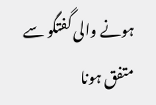ہونے والی گفتگو سے متفق ہونا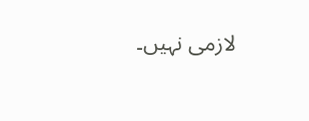لازمی نہیں۔